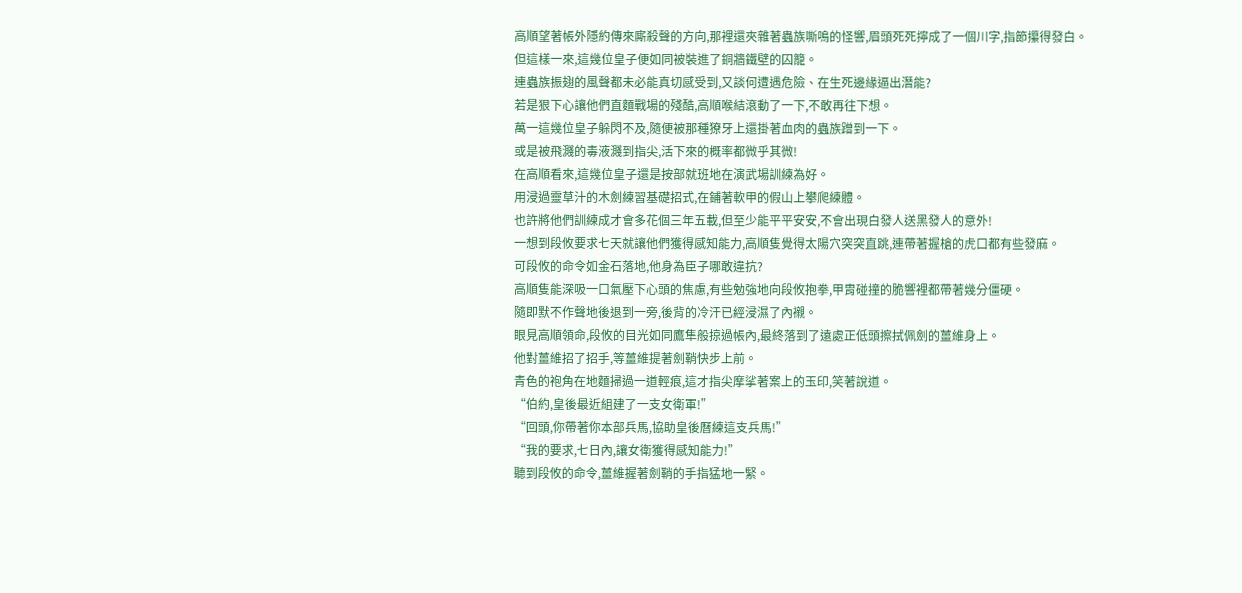高順望著帳外隱約傳來廝殺聲的方向,那裡還夾雜著蟲族嘶鳴的怪響,眉頭死死擰成了一個川字,指節攥得發白。
但這樣一來,這幾位皇子便如同被裝進了銅牆鐵壁的囚籠。
連蟲族振翅的風聲都未必能真切感受到,又談何遭遇危險、在生死邊緣逼出潛能?
若是狠下心讓他們直麵戰場的殘酷,高順喉結滾動了一下,不敢再往下想。
萬一這幾位皇子躲閃不及,隨便被那種獠牙上還掛著血肉的蟲族蹭到一下。
或是被飛濺的毒液濺到指尖,活下來的概率都微乎其微!
在高順看來,這幾位皇子還是按部就班地在演武場訓練為好。
用浸過靈草汁的木劍練習基礎招式,在鋪著軟甲的假山上攀爬練體。
也許將他們訓練成才會多花個三年五載,但至少能平平安安,不會出現白發人送黑發人的意外!
一想到段攸要求七天就讓他們獲得感知能力,高順隻覺得太陽穴突突直跳,連帶著握槍的虎口都有些發麻。
可段攸的命令如金石落地,他身為臣子哪敢違抗?
高順隻能深吸一口氣壓下心頭的焦慮,有些勉強地向段攸抱拳,甲胄碰撞的脆響裡都帶著幾分僵硬。
隨即默不作聲地後退到一旁,後背的冷汗已經浸濕了內襯。
眼見高順領命,段攸的目光如同鷹隼般掠過帳內,最終落到了遠處正低頭擦拭佩劍的薑維身上。
他對薑維招了招手,等薑維提著劍鞘快步上前。
青色的袍角在地麵掃過一道輕痕,這才指尖摩挲著案上的玉印,笑著說道。
“伯約,皇後最近組建了一支女衛軍!”
“回頭,你帶著你本部兵馬,協助皇後曆練這支兵馬!”
“我的要求,七日內,讓女衛獲得感知能力!”
聽到段攸的命令,薑維握著劍鞘的手指猛地一緊。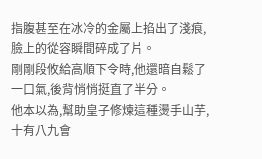指腹甚至在冰冷的金屬上掐出了淺痕,臉上的從容瞬間碎成了片。
剛剛段攸給高順下令時,他還暗自鬆了一口氣,後背悄悄挺直了半分。
他本以為,幫助皇子修煉這種燙手山芋,十有八九會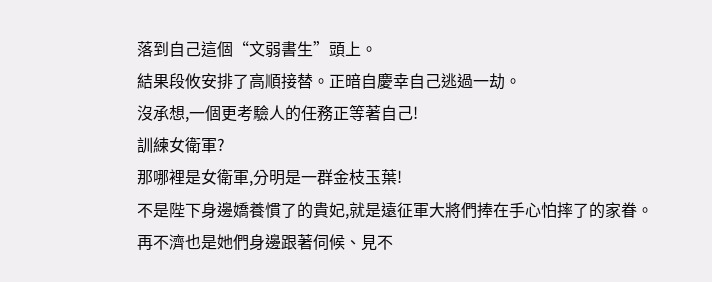落到自己這個“文弱書生”頭上。
結果段攸安排了高順接替。正暗自慶幸自己逃過一劫。
沒承想,一個更考驗人的任務正等著自己!
訓練女衛軍?
那哪裡是女衛軍,分明是一群金枝玉葉!
不是陛下身邊嬌養慣了的貴妃,就是遠征軍大將們捧在手心怕摔了的家眷。
再不濟也是她們身邊跟著伺候、見不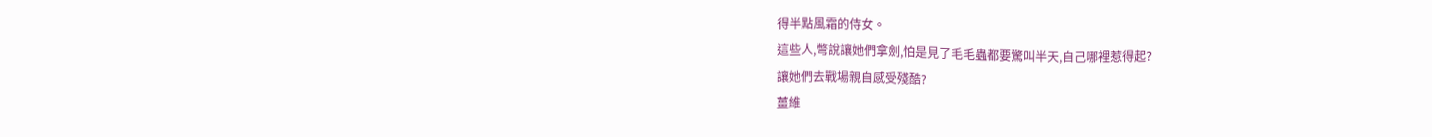得半點風霜的侍女。
這些人,彆說讓她們拿劍,怕是見了毛毛蟲都要驚叫半天,自己哪裡惹得起?
讓她們去戰場親自感受殘酷?
薑維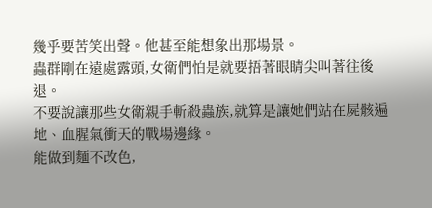幾乎要苦笑出聲。他甚至能想象出那場景。
蟲群剛在遠處露頭,女衛們怕是就要捂著眼睛尖叫著往後退。
不要說讓那些女衛親手斬殺蟲族,就算是讓她們站在屍骸遍地、血腥氣衝天的戰場邊緣。
能做到麵不改色,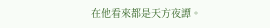在他看來都是天方夜譚。